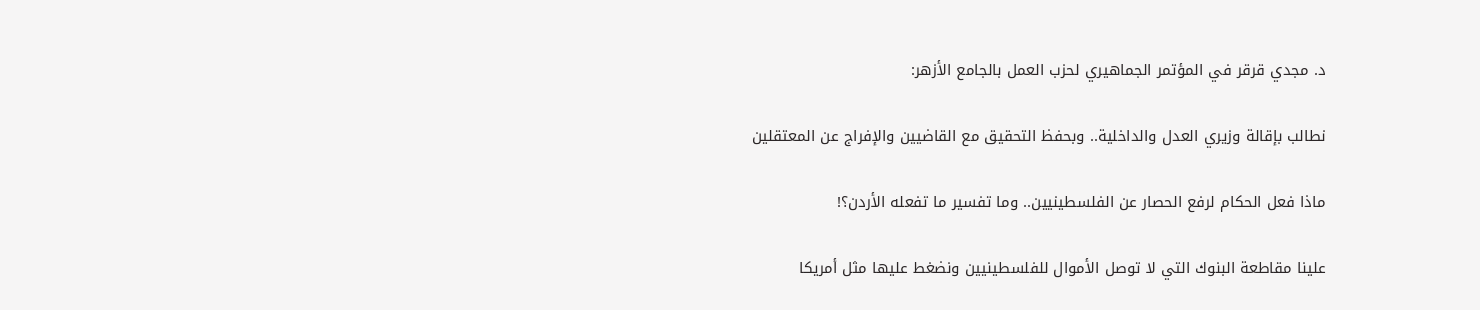د. مجدي قرقر في المؤتمر الجماهيري لحزب العمل بالجامع الأزهر:

نطالب بإقالة وزيري العدل والداخلية.. وبحفظ التحقيق مع القاضيين والإفراج عن المعتقلين

ماذا فعل الحكام لرفع الحصار عن الفلسطينيين.. وما تفسير ما تفعله الأردن؟!

علينا مقاطعة البنوك التي لا توصل الأموال للفلسطينيين ونضغط عليها مثل أمريكا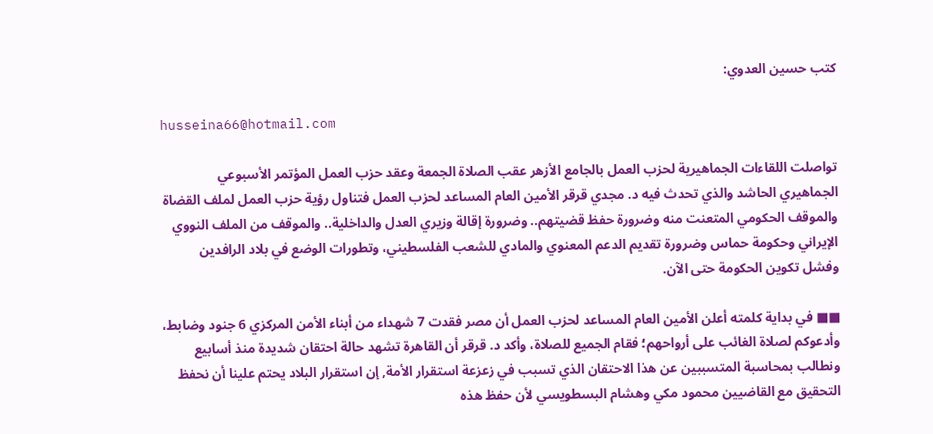كتب حسين العدوي:

husseina66@hotmail.com

تواصلت اللقاءات الجماهيرية لحزب العمل بالجامع الأزهر عقب الصلاة الجمعة وعقد حزب العمل المؤتمر الأسبوعي الجماهيري الحاشد والذي تحدث فيه د. مجدي قرقر الأمين العام المساعد لحزب العمل فتناول رؤية حزب العمل لملف القضاة والموقف الحكومي المتعنت منه وضرورة حفظ قضيتهم.. وضرورة إقالة وزيري العدل والداخلية.. والموقف من الملف النووي الإيراني وحكومة حماس وضرورة تقديم الدعم المعنوي والمادي للشعب الفلسطيني، وتطورات الوضع في بلاد الرافدين وفشل تكوين الحكومة حتى الآن.

■■ في بداية كلمته أعلن الأمين العام المساعد لحزب العمل أن مصر فقدت 7 شهداء من أبناء الأمن المركزي 6 جنود وضابط، وأدعوكم لصلاة الغائب على أرواحهم؛ فقام الجميع للصلاة، وأكد د. قرقر أن القاهرة تشهد حالة احتقان شديدة منذ أسابيع ونطالب بمحاسبة المتسببين عن هذا الاحتقان الذي تسبب في زعزعة استقرار الأمة, إن استقرار البلاد يحتم علينا أن نحفظ التحقيق مع القاضيين محمود مكي وهشام البسطويسي لأن حفظ هذه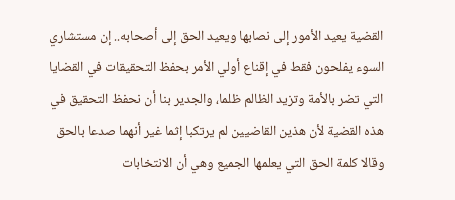القضية يعيد الأمور إلى نصابها ويعيد الحق إلى أصحابه.. إن مستشاري السوء يفلحون فقط في إقناع أولي الأمر بحفظ التحقيقات في القضايا التي تضر بالأمة وتزيد الظالم ظلما، والجدير بنا أن نحفظ التحقيق في هذه القضية لأن هذين القاضيين لم يرتكبا إثما غير أنهما صدعا بالحق وقالا كلمة الحق التي يعلمها الجميع وهي أن الانتخابات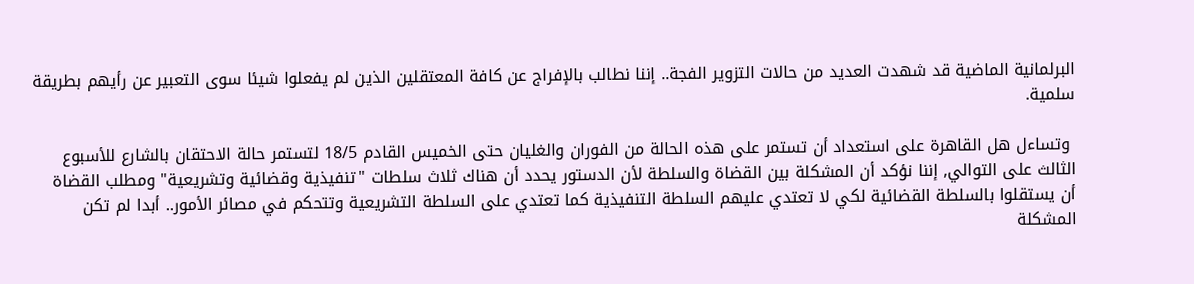البرلمانية الماضية قد شهدت العديد من حالات التزوير الفجة.. إننا نطالب بالإفراج عن كافة المعتقلين الذين لم يفعلوا شيئا سوى التعبير عن رأيهم بطريقة سلمية.

 وتساءل هل القاهرة على استعداد أن تستمر على هذه الحالة من الفوران والغليان حتى الخميس القادم 18/5 لتستمر حالة الاحتقان بالشارع للأسبوع الثالث على التوالي, إننا نؤكد أن المشكلة بين القضاة والسلطة لأن الدستور يحدد أن هناك ثلاث سلطات "تنفيذية وقضائية وتشريعية" ومطلب القضاة أن يستقلوا بالسلطة القضائية لكي لا تعتدي عليهم السلطة التنفيذية كما تعتدي على السلطة التشريعية وتتحكم في مصائر الأمور.. أبدا لم تكن المشكلة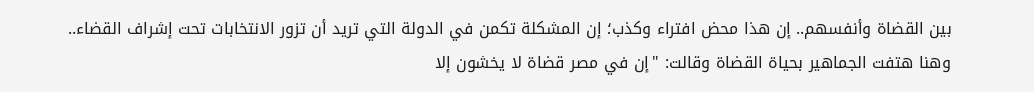بين القضاة وأنفسهم.. إن هذا محض افتراء وكذب؛ إن المشكلة تكمن في الدولة التي تريد أن تزور الانتخابات تحت إشراف القضاء.. وهنا هتفت الجماهير بحياة القضاة وقالت: "إن في مصر قضاة لا يخشون إلا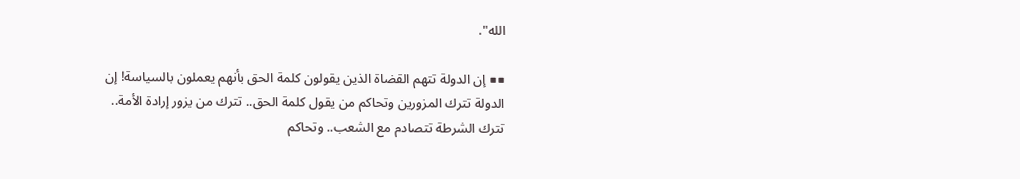الله".

■■ إن الدولة تتهم القضاة الذين يقولون كلمة الحق بأنهم يعملون بالسياسة! إن الدولة تترك المزورين وتحاكم من يقول كلمة الحق.. تترك من يزور إرادة الأمة.. تترك الشرطة تتصادم مع الشعب.. وتحاكم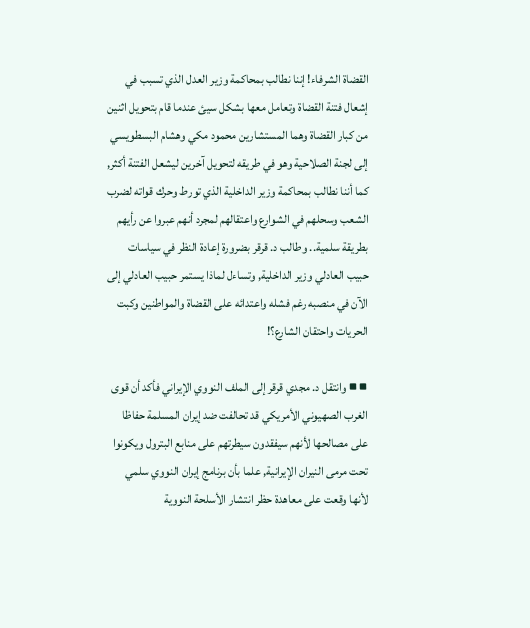القضاة الشرفاء! إننا نطالب بمحاكمة وزير العدل الذي تسبب في إشعال فتنة القضاة وتعامل معها بشكل سيئ عندما قام بتحويل اثنين من كبار القضاة وهما المستشارين محمود مكي وهشام البسطويسي إلى لجنة الصلاحية وهو في طريقه لتحويل آخرين ليشعل الفتنة أكثر, كما أننا نطالب بمحاكمة وزير الداخلية الذي تورط وحرك قواته لضرب الشعب وسحلهم في الشوارع واعتقالهم لمجرد أنهم عبروا عن رأيهم بطريقة سلمية.. وطالب د. قرقر بضرورة إعادة النظر في سياسات حبيب العادلي وزير الداخلية, وتساءل لماذا يستمر حبيب العادلي إلى الآن في منصبه رغم فشله واعتدائه على القضاة والمواطنين وكبت الحريات واحتقان الشارع؟!

■■ وانتقل د. مجدي قرقر إلى الملف النووي الإيراني فأكد أن قوى الغرب الصهيوني الأمريكي قد تحالفت ضد إيران المسلمة حفاظا على مصالحها لأنهم سيفقدون سيطرتهم على منابع البترول ويكونوا تحت مرمى النيران الإيرانية, علما بأن برنامج إيران النووي سلمي لأنها وقعت على معاهدة حظر انتشار الأسلحة النووية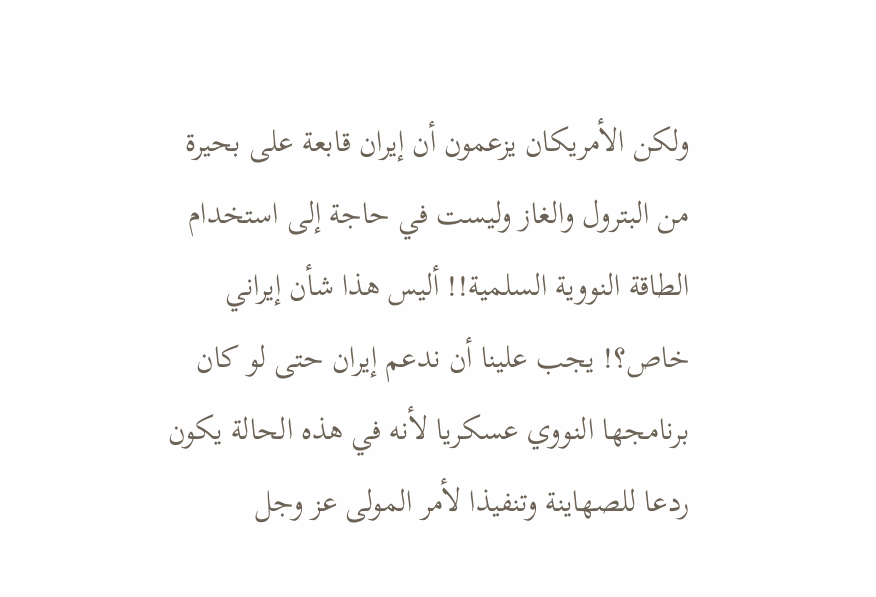ولكن الأمريكان يزعمون أن إيران قابعة على بحيرة من البترول والغاز وليست في حاجة إلى استخدام الطاقة النووية السلمية!! أليس هذا شأن إيراني خاص؟! يجب علينا أن ندعم إيران حتى لو كان برنامجها النووي عسكريا لأنه في هذه الحالة يكون ردعا للصهاينة وتنفيذا لأمر المولى عز وجل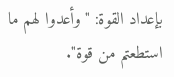بإعداد القوة: "وأعدوا لهم ما استطعتم من قوة".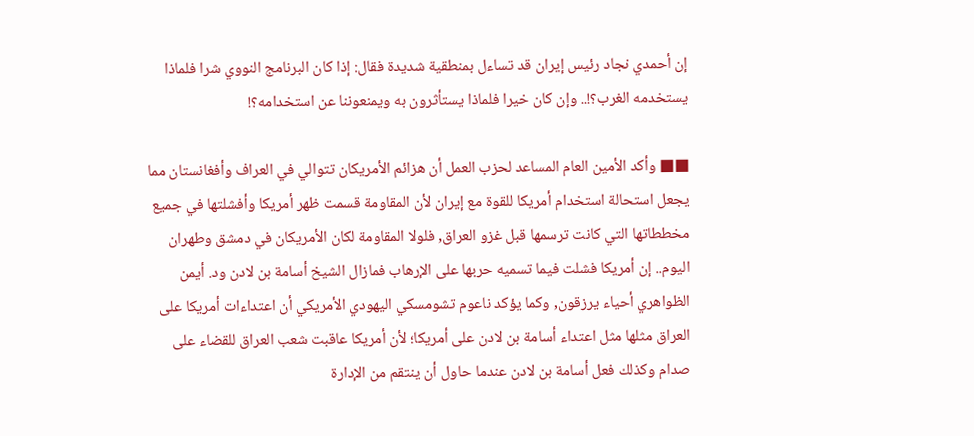إن أحمدي نجاد رئيس إيران قد تساءل بمنطقية شديدة فقال: إذا كان البرنامج النووي شرا فلماذا يستخدمه الغرب؟!.. وإن كان خيرا فلماذا يستأثرون به ويمنعوننا عن استخدامه؟!

■■ وأكد الأمين العام المساعد لحزب العمل أن هزائم الأمريكان تتوالي في العراف وأفغانستان مما يجعل استحالة استخدام أمريكا للقوة مع إيران لأن المقاومة قسمت ظهر أمريكا وأفشلتها في جميع مخططاتها التي كانت ترسمها قبل غزو العراق, فلولا المقاومة لكان الأمريكان في دمشق وطهران اليوم.. إن أمريكا فشلت فيما تسميه حربها على الإرهاب فمازال الشيخ أسامة بن لادن ود. أيمن الظواهري أحياء يرزقون, وكما يؤكد ناعوم تشومسكي اليهودي الأمريكي أن اعتداءات أمريكا على العراق مثلها مثل اعتداء أسامة بن لادن على أمريكا؛ لأن أمريكا عاقبت شعب العراق للقضاء على صدام وكذلك فعل أسامة بن لادن عندما حاول أن ينتقم من الإدارة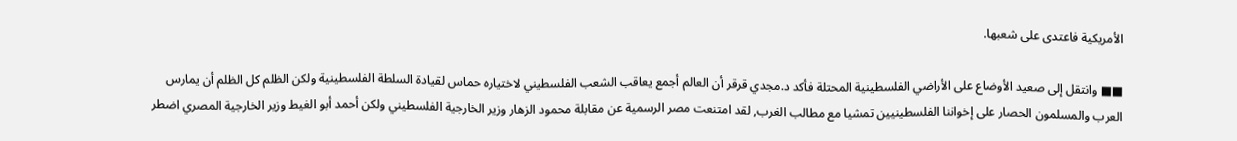الأمريكية فاعتدى على شعبها.

■■ وانتقل إلى صعيد الأوضاع على الأراضي الفلسطينية المحتلة فأكد د.مجدي قرقر أن العالم أجمع يعاقب الشعب الفلسطيني لاختياره حماس لقيادة السلطة الفلسطينية ولكن الظلم كل الظلم أن يمارس العرب والمسلمون الحصار على إخواننا الفلسطينيين تمشيا مع مطالب الغرب, لقد امتنعت مصر الرسمية عن مقابلة محمود الزهار وزير الخارجية الفلسطيني ولكن أحمد أبو الغيط وزير الخارجية المصري اضطر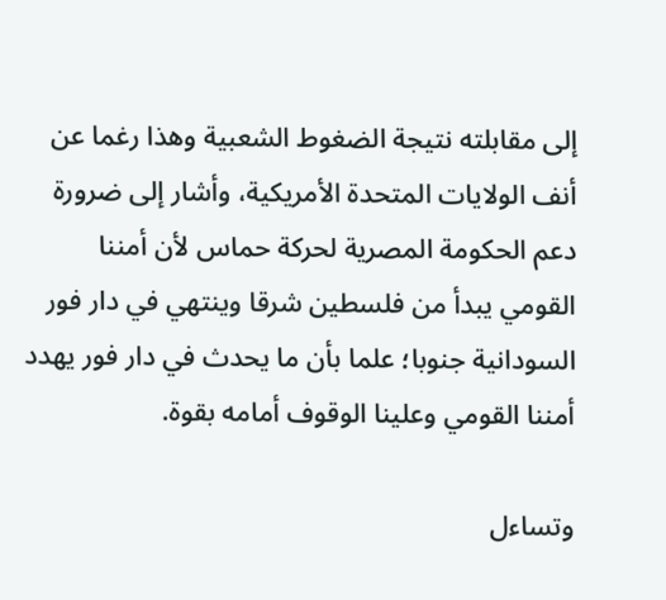إلى مقابلته نتيجة الضغوط الشعبية وهذا رغما عن أنف الولايات المتحدة الأمريكية، وأشار إلى ضرورة دعم الحكومة المصرية لحركة حماس لأن أمننا القومي يبدأ من فلسطين شرقا وينتهي في دار فور السودانية جنوبا؛ علما بأن ما يحدث في دار فور يهدد أمننا القومي وعلينا الوقوف أمامه بقوة.

وتساءل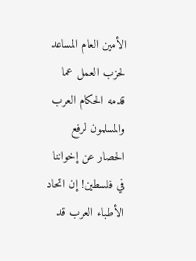الأمين العام المساعد لحزب العمل عما قدمه الحكام العرب والمسلمون لرفع الحصار عن إخواننا في فلسطين! إن اتحاد الأطباء العرب قد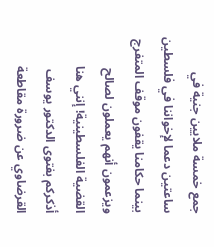جمع خمسة ملايين جنية في ساعتين دعما لإخواننا في فلسطين بينما حكامنا يقفون موقف المتفرج ويزعمون أنهم يعملون لصالح القضية الفلسطينية! إنني هنا أذكركم بفتوى الدكتور يوسف القرضاوي عن ضرورة مقاطعة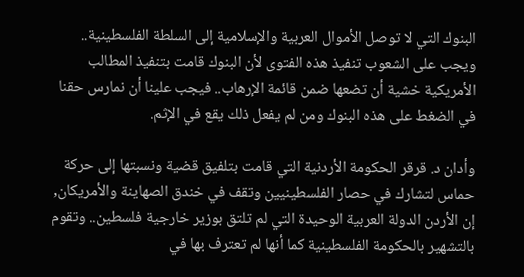البنوك التي لا توصل الأموال العربية والإسلامية إلى السلطة الفلسطينية.. ويجب على الشعوب تنفيذ هذه الفتوى لأن البنوك قامت بتنفيذ المطالب الأمريكية خشية أن تضعها ضمن قائمة الإرهاب.. فيجب علينا أن نمارس حقنا في الضغط على هذه البنوك ومن لم يفعل ذلك يقع في الإثم.

وأدان د. قرقر الحكومة الأردنية التي قامت بتلفيق قضية ونسبتها إلى حركة حماس لتشارك في حصار الفلسطينيين وتقف في خندق الصهاينة والأمريكان, إن الأردن الدولة العربية الوحيدة التي لم تلتق بوزير خارجية فلسطين.. وتقوم بالتشهير بالحكومة الفلسطينية كما أنها لم تعترف بها في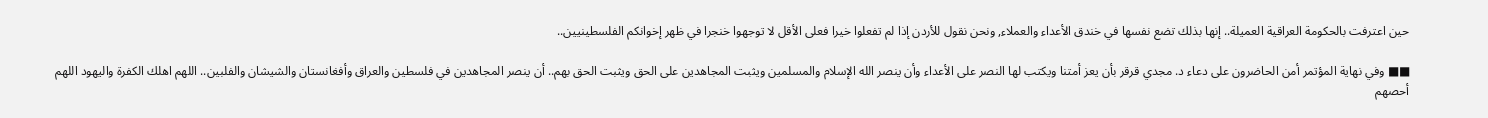حين اعترفت بالحكومة العراقية العميلة.. إنها بذلك تضع نفسها في خندق الأعداء والعملاء, ونحن نقول للأردن إذا لم تفعلوا خيرا فعلى الأقل لا توجهوا خنجرا في ظهر إخوانكم الفلسطينيين..

■■ وفي نهاية المؤتمر أمن الحاضرون على دعاء د. مجدي قرقر بأن يعز أمتنا ويكتب لها النصر على الأعداء وأن ينصر الله الإسلام والمسلمين ويثبت المجاهدين على الحق ويثبت الحق بهم.. أن ينصر المجاهدين في فلسطين والعراق وأفغانستان والشيشان والفلبين.. اللهم اهلك الكفرة واليهود اللهم أحصهم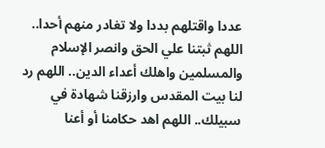عددا واقتلهم بددا ولا تغادر منهم أحدا.. اللهم ثبتنا علي الحق وانصر الإسلام والمسلمين واهلك أعداء الدين.. اللهم رد لنا بيت المقدس وارزقنا شهادة في سبيلك.. اللهم اهد حكامنا أو أعنا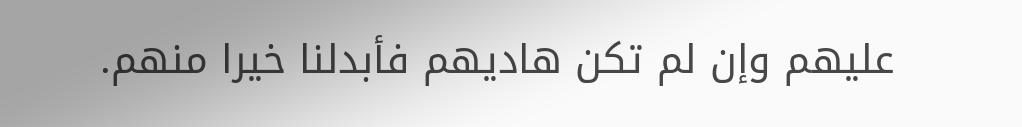عليهم وإن لم تكن هاديهم فأبدلنا خيرا منهم.